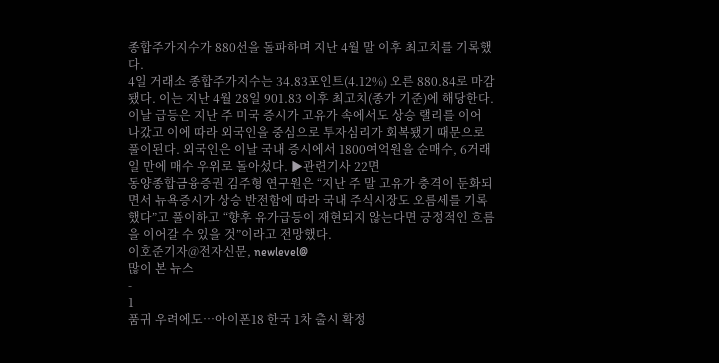종합주가지수가 880선을 돌파하며 지난 4월 말 이후 최고치를 기록했다.
4일 거래소 종합주가지수는 34.83포인트(4.12%) 오른 880.84로 마감됐다. 이는 지난 4월 28일 901.83 이후 최고치(종가 기준)에 해당한다.
이날 급등은 지난 주 미국 증시가 고유가 속에서도 상승 랠리를 이어 나갔고 이에 따라 외국인을 중심으로 투자심리가 회복됐기 때문으로 풀이된다. 외국인은 이날 국내 증시에서 1800여억원을 순매수, 6거래일 만에 매수 우위로 돌아섰다. ▶관련기사 22면
동양종합금융증권 김주형 연구원은 “지난 주 말 고유가 충격이 둔화되면서 뉴욕증시가 상승 반전함에 따라 국내 주식시장도 오름세를 기록했다”고 풀이하고 “향후 유가급등이 재현되지 않는다면 긍정적인 흐름을 이어갈 수 있을 것”이라고 전망했다.
이호준기자@전자신문, newlevel@
많이 본 뉴스
-
1
품귀 우려에도…아이폰18 한국 1차 출시 확정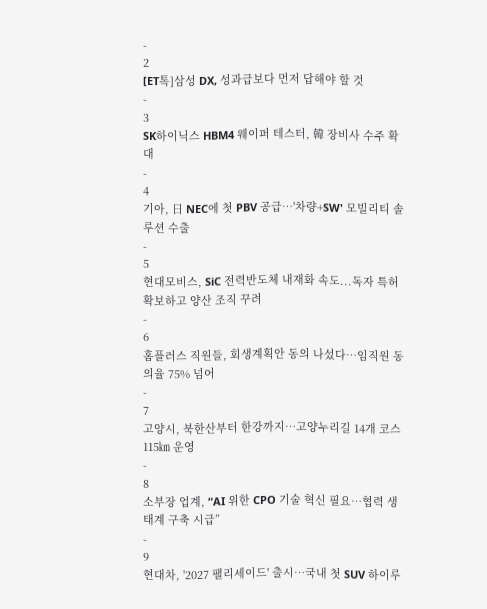-
2
[ET톡]삼성 DX, 성과급보다 먼저 답해야 할 것
-
3
SK하이닉스 HBM4 웨이퍼 테스터, 韓 장비사 수주 확대
-
4
기아, 日 NEC에 첫 PBV 공급…'차량+SW' 모빌리티 솔루션 수출
-
5
현대모비스, SiC 전력반도체 내재화 속도...독자 특허 확보하고 양산 조직 꾸려
-
6
홈플러스 직원들, 회생계획안 동의 나섰다…임직원 동의율 75% 넘어
-
7
고양시, 북한산부터 한강까지…고양누리길 14개 코스 115㎞ 운영
-
8
소부장 업계, “AI 위한 CPO 기술 혁신 필요…협력 생태계 구축 시급”
-
9
현대차, '2027 팰리세이드' 출시…국내 첫 SUV 하이루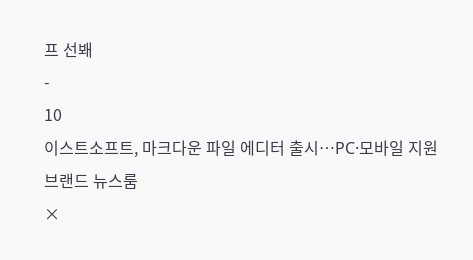프 선봬
-
10
이스트소프트, 마크다운 파일 에디터 출시…PC·모바일 지원
브랜드 뉴스룸
×